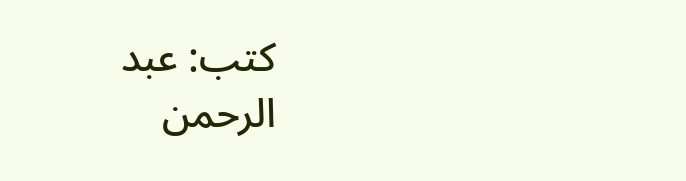كتب: عبد الرحمن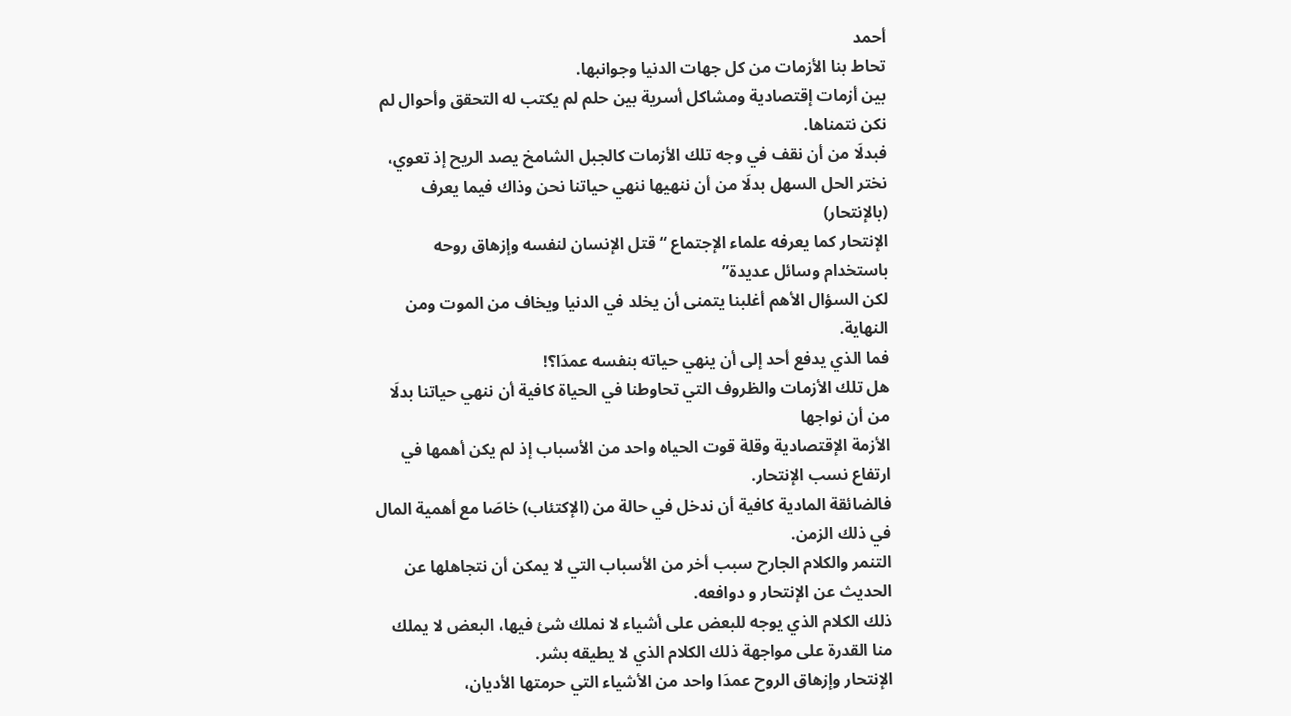أحمد
تحاط بنا الأزمات من كل جهات الدنيا وجوانبها.
بين أزمات إقتصادية ومشاكل أسرية بين حلم لم يكتب له التحقق وأحوال لم نكن نتمناها.
فبدلَا من أن نقف في وجه تلك الأزمات كالجبل الشامخ يصد الريح إذ تعوي، نختر الحل السهل بدلَا من أن ننهيها ننهي حياتنا نحن وذاك فيما يعرف (بالإنتحار)
الإنتحار كما يعرفه علماء الإجتماع “قتل الإنسان لنفسه وإزهاق روحه باستخدام وسائل عديدة”
لكن السؤال الأهم أغلبنا يتمنى أن يخلد في الدنيا ويخاف من الموت ومن النهاية.
فما الذي يدفع أحد إلى أن ينهي حياته بنفسه عمدَا؟!
هل تلك الأزمات والظروف التي تحاوطنا في الحياة كافية أن ننهي حياتنا بدلَا من أن نواجها
الأزمة الإقتصادية وقلة قوت الحياه واحد من الأسباب إذ لم يكن أهمها في ارتفاع نسب الإنتحار.
فالضائقة المادية كافية أن ندخل في حالة من (الإكتئاب) خاصَا مع أهمية المال في ذلك الزمن.
التنمر والكلام الجارح سبب أخر من الأسباب التي لا يمكن أن نتجاهلها عن الحديث عن الإنتحار و دوافعه.
ذلك الكلام الذي يوجه للبعض على أشياء لا نملك شئ فيها، البعض لا يملك منا القدرة على مواجهة ذلك الكلام الذي لا يطيقه بشر.
الإنتحار وإزهاق الروح عمدَا واحد من الأشياء التي حرمتها الأديان،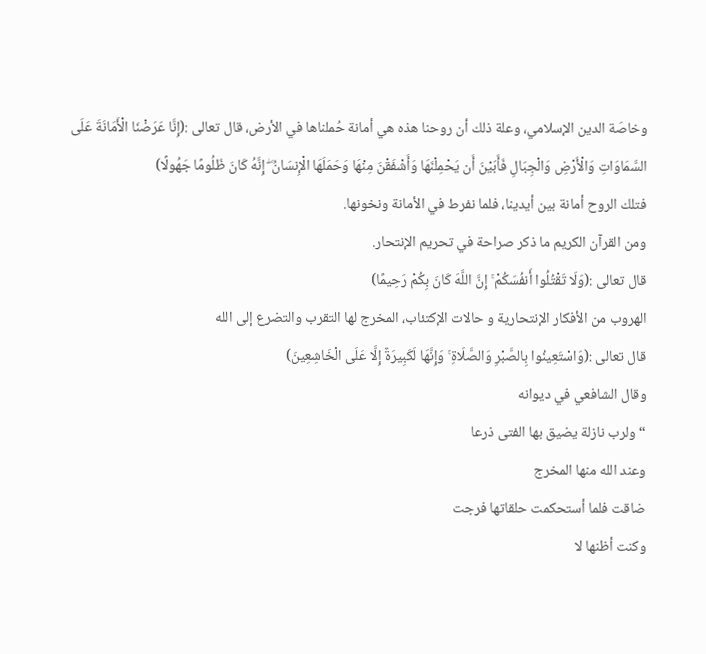وخاصَة الدين الإسلامي، وعلة ذلك أن روحنا هذه هي أمانة حُملناها في الأرض، قال تعالى :(إِنَّا عَرَضْنَا الْأَمَانَةَ عَلَى السَّمَاوَاتِ وَالْأَرْضِ وَالْجِبَالِ فَأَبَيْنَ أَن يَحْمِلْنَهَا وَأَشْفَقْنَ مِنْهَا وَحَمَلَهَا الْإِنسَانُ ۖ إِنَّهُ كَانَ ظَلُومًا جَهُولًا)
فتلك الروح أمانة بين أيدينا، فلما نفرط في الأمانة ونخونها.
ومن القرآن الكريم ما ذكر صراحة في تحريم الإنتحار.
قال تعالى :(وَلَا تَقْتُلُوا أَنفُسَكُمْ ۚ إِنَّ اللَّهَ كَانَ بِكُمْ رَحِيمًا)
الهروب من الأفكار الإنتحارية و حالات الإكتئاب، المخرج لها التقرب والتضرع إلى الله
قال تعالى :(وَاسْتَعِينُوا بِالصَّبْرِ وَالصَّلَاةِ ۚ وَإِنَّهَا لَكَبِيرَةٌ إِلَّا عَلَى الْخَاشِعِينَ)
وقال الشافعي في ديوانه
“ولرب نازلة يضيق بها الفتى ذرعا
وعند الله منها المخرج
ضاقت فلما أستحكمت حلقاتها فرجت
وكنت أظنها لا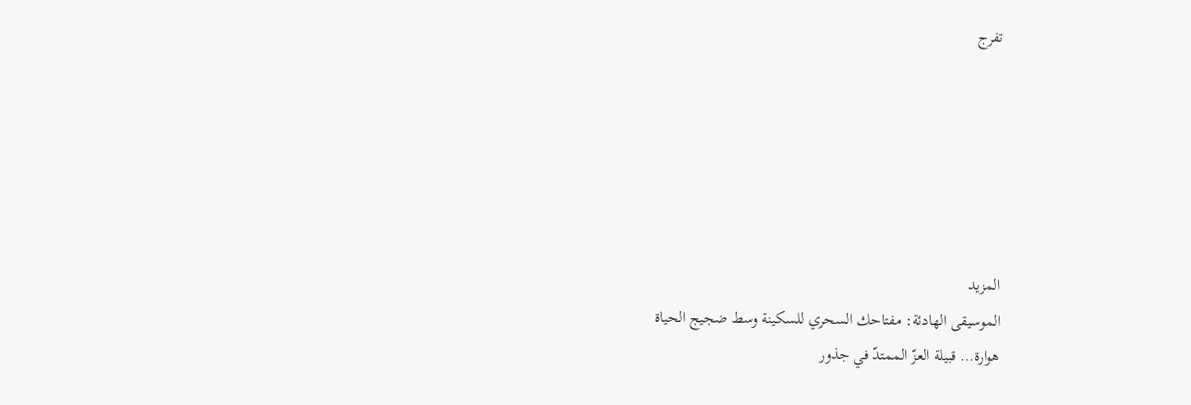تفرج






المزيد
الموسيقى الهادئة: مفتاحك السحري للسكينة وسط ضجيج الحياة
هوارة… قبيلة العزّ الممتدّ في جذور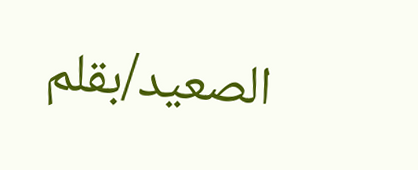الصعيد/بقلم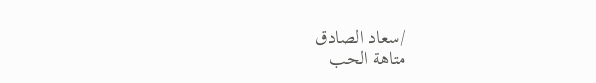/سعاد الصادق
متاهة الحب